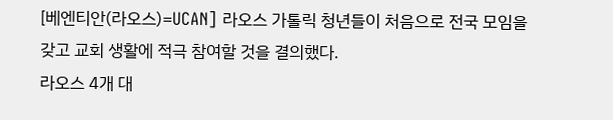[베엔티안(라오스)=UCAN] 라오스 가톨릭 청년들이 처음으로 전국 모임을 갖고 교회 생활에 적극 참여할 것을 결의했다.
라오스 4개 대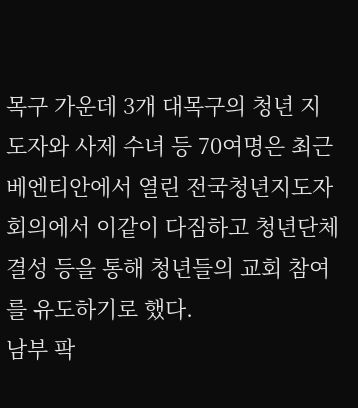목구 가운데 3개 대목구의 청년 지도자와 사제 수녀 등 70여명은 최근 베엔티안에서 열린 전국청년지도자회의에서 이같이 다짐하고 청년단체 결성 등을 통해 청년들의 교회 참여를 유도하기로 했다.
남부 팍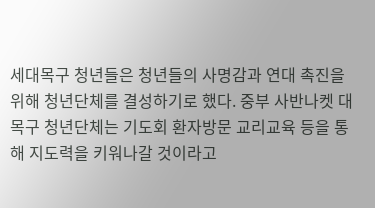세대목구 청년들은 청년들의 사명감과 연대 촉진을 위해 청년단체를 결성하기로 했다. 중부 사반나켓 대목구 청년단체는 기도회 환자방문 교리교육 등을 통해 지도력을 키워나갈 것이라고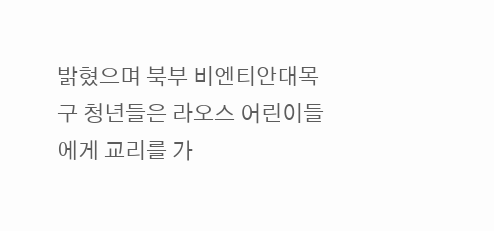밝혔으며 북부 비엔티안대목구 청년들은 라오스 어린이들에게 교리를 가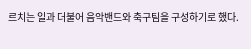르치는 일과 더불어 음악밴드와 축구팀을 구성하기로 했다.